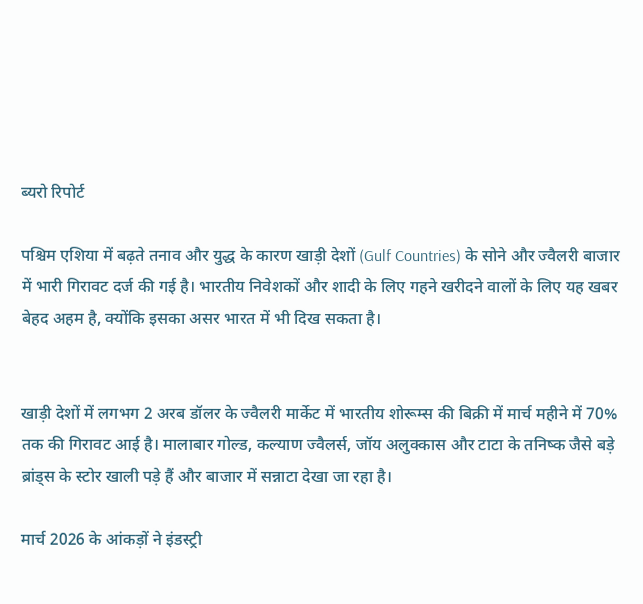ब्यरो रिपोर्ट

पश्चिम एशिया में बढ़ते तनाव और युद्ध के कारण खाड़ी देशों (Gulf Countries) के सोने और ज्वैलरी बाजार में भारी गिरावट दर्ज की गई है। भारतीय निवेशकों और शादी के लिए गहने खरीदने वालों के लिए यह खबर बेहद अहम है, क्योंकि इसका असर भारत में भी दिख सकता है।


खाड़ी देशों में लगभग 2 अरब डॉलर के ज्वैलरी मार्केट में भारतीय शोरूम्स की बिक्री में मार्च महीने में 70% तक की गिरावट आई है। मालाबार गोल्ड, कल्याण ज्वैलर्स, जॉय अलुक्कास और टाटा के तनिष्क जैसे बड़े ब्रांड्स के स्टोर खाली पड़े हैं और बाजार में सन्नाटा देखा जा रहा है।

मार्च 2026 के आंकड़ों ने इंडस्ट्री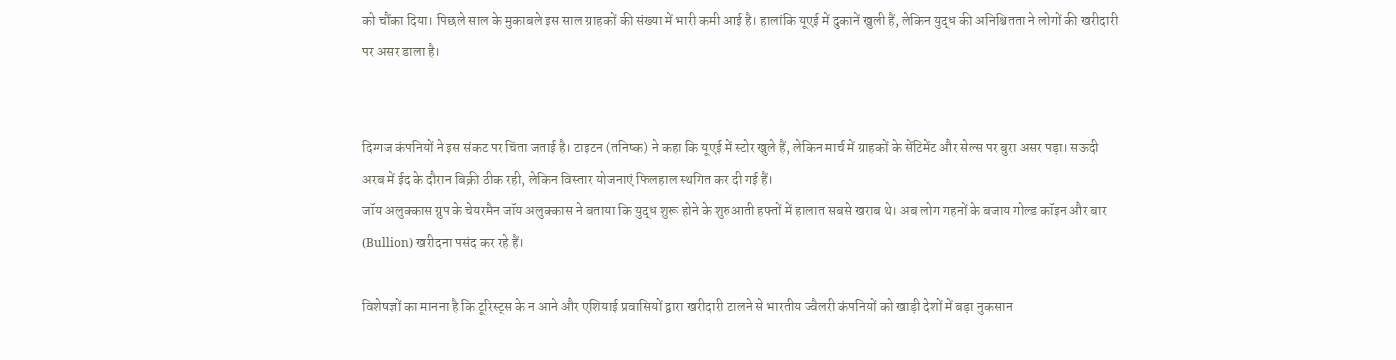को चौंका दिया। पिछले साल के मुकाबले इस साल ग्राहकों की संख्या में भारी कमी आई है। हालांकि यूएई में दुकानें खुली हैं, लेकिन युद्ध की अनिश्चितता ने लोगों की खरीदारी पर असर डाला है।


दिग्गज कंपनियों ने इस संकट पर चिंता जताई है। टाइटन (तनिष्क) ने कहा कि यूएई में स्टोर खुले हैं, लेकिन मार्च में ग्राहकों के सेंटिमेंट और सेल्स पर बुरा असर पड़ा। सऊदी अरब में ईद के दौरान बिक्री ठीक रही, लेकिन विस्तार योजनाएं फिलहाल स्थगित कर दी गई हैं।
जॉय अलुक्कास ग्रुप के चेयरमैन जॉय अलुक्कास ने बताया कि युद्ध शुरू होने के शुरुआती हफ्तों में हालात सबसे खराब थे। अब लोग गहनों के बजाय गोल्ड कॉइन और बार (Bullion) खरीदना पसंद कर रहे हैं।

विशेषज्ञों का मानना है कि टूरिस्ट्स के न आने और एशियाई प्रवासियों द्वारा खरीदारी टालने से भारतीय ज्वैलरी कंपनियों को खाड़ी देशों में बड़ा नुकसान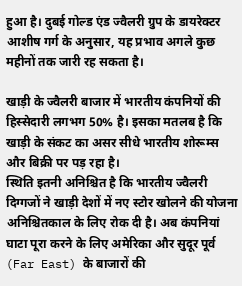हुआ है। दुबई गोल्ड एंड ज्वैलरी ग्रुप के डायरेक्टर आशीष गर्ग के अनुसार, यह प्रभाव अगले कुछ महीनों तक जारी रह सकता है।

खाड़ी के ज्वैलरी बाजार में भारतीय कंपनियों की हिस्सेदारी लगभग 50% है। इसका मतलब है कि खाड़ी के संकट का असर सीधे भारतीय शोरूम्स और बिक्री पर पड़ रहा है।
स्थिति इतनी अनिश्चित है कि भारतीय ज्वैलरी दिग्गजों ने खाड़ी देशों में नए स्टोर खोलने की योजना अनिश्चितकाल के लिए रोक दी है। अब कंपनियां घाटा पूरा करने के लिए अमेरिका और सुदूर पूर्व (Far East) के बाजारों की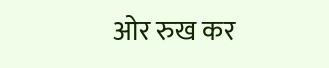ओर रुख कर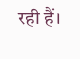रही हैं।